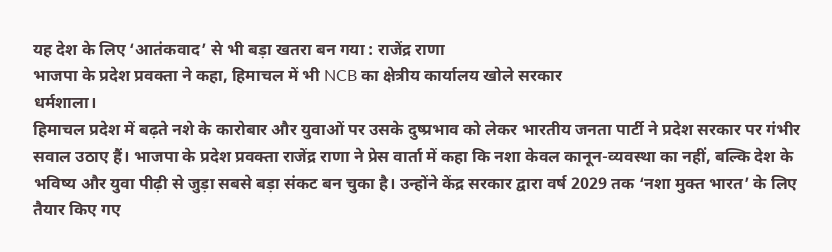यह देश के लिए ‘आतंकवाद’ से भी बड़ा खतरा बन गया : राजेंद्र राणा
भाजपा के प्रदेश प्रवक्ता ने कहा, हिमाचल में भी NCB का क्षेत्रीय कार्यालय खोले सरकार
धर्मशाला।
हिमाचल प्रदेश में बढ़ते नशे के कारोबार और युवाओं पर उसके दुष्प्रभाव को लेकर भारतीय जनता पार्टी ने प्रदेश सरकार पर गंभीर सवाल उठाए हैं। भाजपा के प्रदेश प्रवक्ता राजेंद्र राणा ने प्रेस वार्ता में कहा कि नशा केवल कानून-व्यवस्था का नहीं, बल्कि देश के भविष्य और युवा पीढ़ी से जुड़ा सबसे बड़ा संकट बन चुका है। उन्होंने केंद्र सरकार द्वारा वर्ष 2029 तक ‘नशा मुक्त भारत’ के लिए तैयार किए गए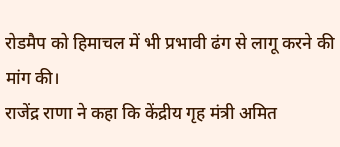रोडमैप को हिमाचल में भी प्रभावी ढंग से लागू करने की मांग की।
राजेंद्र राणा ने कहा कि केंद्रीय गृह मंत्री अमित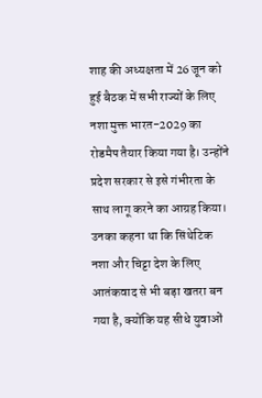शाह की अध्यक्षता में 26 जून को हुई बैठक में सभी राज्यों के लिए नशा मुक्त भारत-2029 का रोडमैप तैयार किया गया है। उन्होंने प्रदेश सरकार से इसे गंभीरता के साथ लागू करने का आग्रह किया। उनका कहना था कि सिंथेटिक नशा और चिट्टा देश के लिए आतंकवाद से भी बड़ा खतरा बन गया है, क्योंकि यह सीधे युवाओं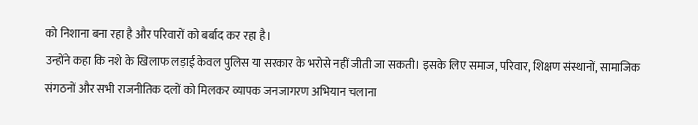को निशाना बना रहा है और परिवारों को बर्बाद कर रहा है।
उन्होंने कहा कि नशे के खिलाफ लड़ाई केवल पुलिस या सरकार के भरोसे नहीं जीती जा सकती। इसके लिए समाज, परिवार, शिक्षण संस्थानों, सामाजिक संगठनों और सभी राजनीतिक दलों को मिलकर व्यापक जनजागरण अभियान चलाना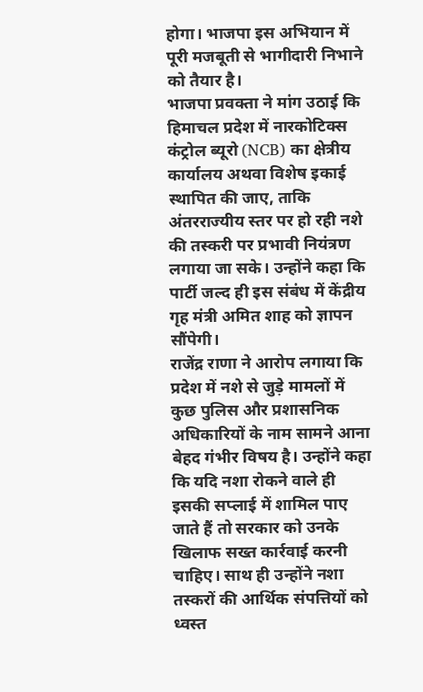होगा। भाजपा इस अभियान में पूरी मजबूती से भागीदारी निभाने को तैयार है।
भाजपा प्रवक्ता ने मांग उठाई कि हिमाचल प्रदेश में नारकोटिक्स कंट्रोल ब्यूरो (NCB) का क्षेत्रीय कार्यालय अथवा विशेष इकाई स्थापित की जाए, ताकि अंतरराज्यीय स्तर पर हो रही नशे की तस्करी पर प्रभावी नियंत्रण लगाया जा सके। उन्होंने कहा कि पार्टी जल्द ही इस संबंध में केंद्रीय गृह मंत्री अमित शाह को ज्ञापन सौंपेगी।
राजेंद्र राणा ने आरोप लगाया कि प्रदेश में नशे से जुड़े मामलों में कुछ पुलिस और प्रशासनिक अधिकारियों के नाम सामने आना बेहद गंभीर विषय है। उन्होंने कहा कि यदि नशा रोकने वाले ही इसकी सप्लाई में शामिल पाए जाते हैं तो सरकार को उनके खिलाफ सख्त कार्रवाई करनी चाहिए। साथ ही उन्होंने नशा तस्करों की आर्थिक संपत्तियों को ध्वस्त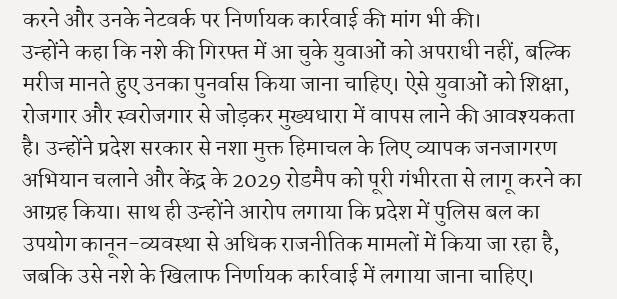करने और उनके नेटवर्क पर निर्णायक कार्रवाई की मांग भी की।
उन्होंने कहा कि नशे की गिरफ्त में आ चुके युवाओं को अपराधी नहीं, बल्कि मरीज मानते हुए उनका पुनर्वास किया जाना चाहिए। ऐसे युवाओं को शिक्षा, रोजगार और स्वरोजगार से जोड़कर मुख्यधारा में वापस लाने की आवश्यकता है। उन्होंने प्रदेश सरकार से नशा मुक्त हिमाचल के लिए व्यापक जनजागरण अभियान चलाने और केंद्र के 2029 रोडमैप को पूरी गंभीरता से लागू करने का आग्रह किया। साथ ही उन्होंने आरोप लगाया कि प्रदेश में पुलिस बल का उपयोग कानून-व्यवस्था से अधिक राजनीतिक मामलों में किया जा रहा है, जबकि उसे नशे के खिलाफ निर्णायक कार्रवाई में लगाया जाना चाहिए।